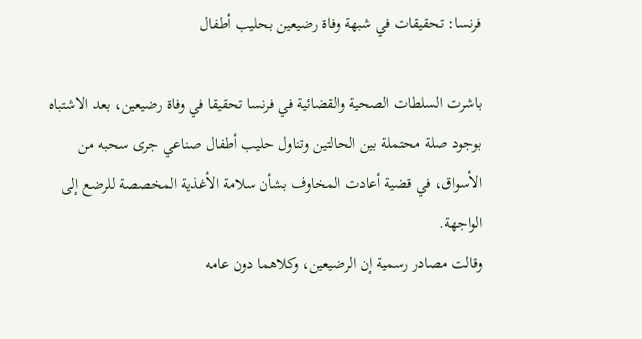فرنسا: تحقيقات في شبهة وفاة رضيعين بحليب أطفال

باشرت السلطات الصحية والقضائية في فرنسا تحقيقا في وفاة رضيعين، بعد الاشتباه بوجود صلة محتملة بين الحالتين وتناول حليب أطفال صناعي جرى سحبه من الأسواق، في قضية أعادت المخاوف بشأن سلامة الأغذية المخصصة للرضع إلى الواجهة.
وقالت مصادر رسمية إن الرضيعين، وكلاهما دون عامه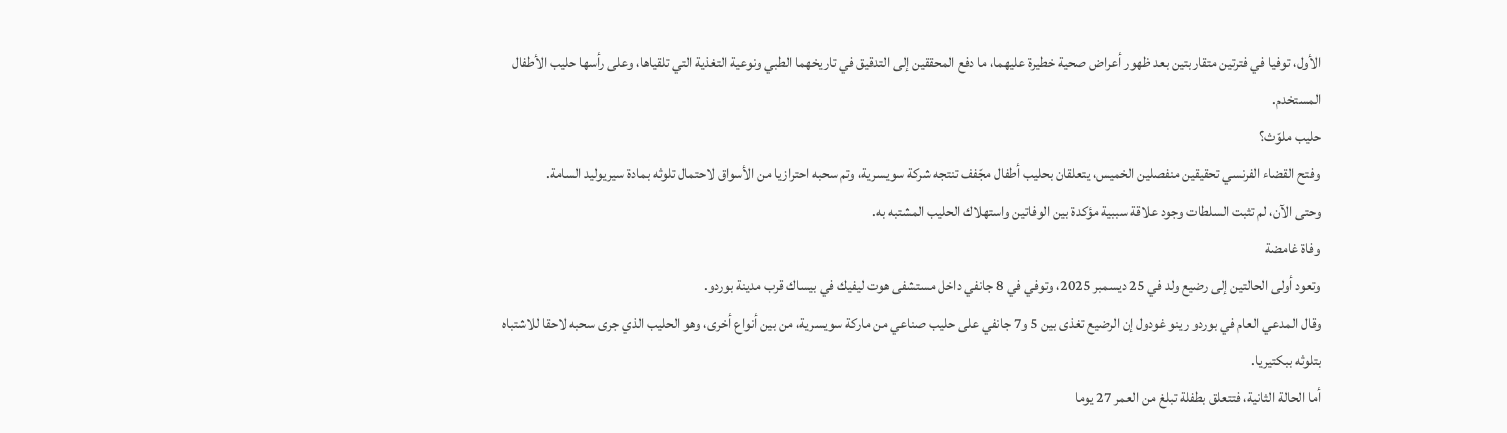الأول، توفيا في فترتين متقاربتين بعد ظهور أعراض صحية خطيرة عليهما، ما دفع المحققين إلى التدقيق في تاريخهما الطبي ونوعية التغذية التي تلقياها، وعلى رأسها حليب الأطفال المستخدم.
حليب ملوّث؟
وفتح القضاء الفرنسي تحقيقين منفصلين الخميس، يتعلقان بحليب أطفال مجّفف تنتجه شركة سويسرية، وتم سحبه احترازيا من الأسواق لاحتمال تلوثه بمادة سيريوليد السامة.
وحتى الآن، لم تثبت السلطات وجود علاقة سببية مؤكدة بين الوفاتين واستهلاك الحليب المشتبه به.
وفاة غامضة
وتعود أولى الحالتين إلى رضيع ولد في 25 ديسمبر 2025، وتوفي في 8 جانفي داخل مستشفى هوت ليفيك في بيساك قرب مدينة بوردو.
وقال المدعي العام في بوردو رينو غودول إن الرضيع تغذى بين 5 و7 جانفي على حليب صناعي من ماركة سويسرية، من بين أنواع أخرى، وهو الحليب الذي جرى سحبه لاحقا للاشتباه بتلوثه ببكتيريا.
أما الحالة الثانية، فتتعلق بطفلة تبلغ من العمر 27 يوما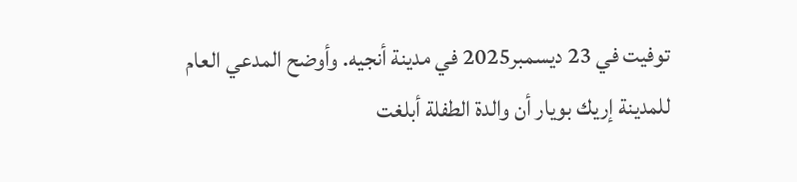توفيت في 23 ديسمبر2025 في مدينة أنجيه. وأوضح المدعي العام للمدينة إريك بويار أن والدة الطفلة أبلغت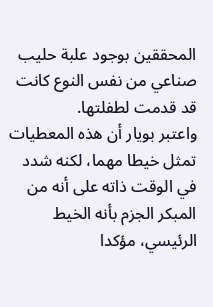المحققين بوجود علبة حليب صناعي من نفس النوع كانت قد قدمت لطفلتها.
واعتبر بويار أن هذه المعطيات تمثل خيطا مهما، لكنه شدد في الوقت ذاته على أنه من المبكر الجزم بأنه الخيط الرئيسي، مؤكدا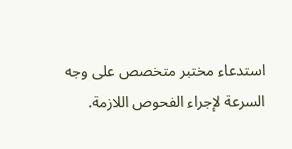استدعاء مختبر متخصص على وجه السرعة لإجراء الفحوص اللازمة.